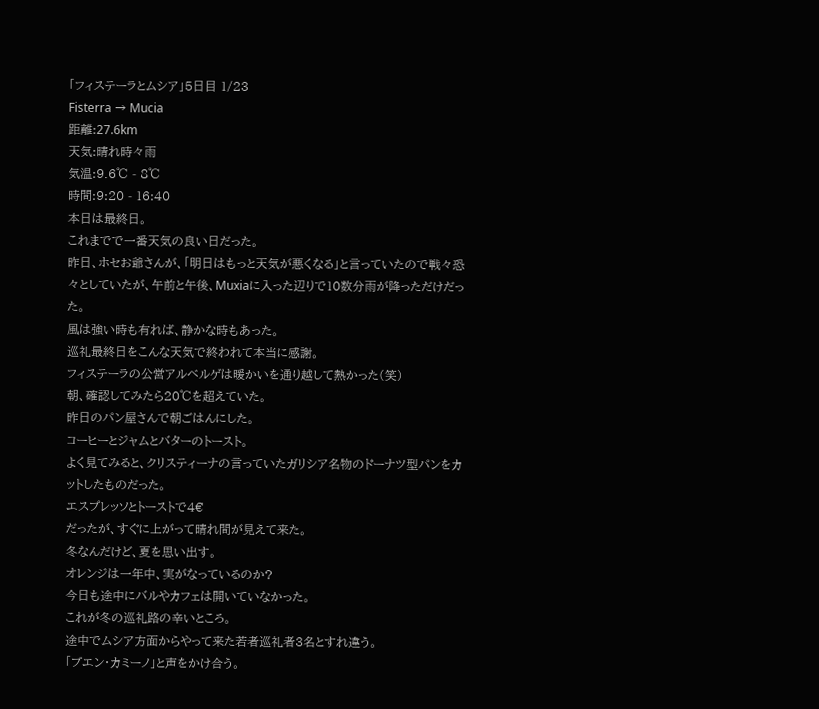「フィステーラとムシア」5日目 1/23
Fisterra → Mucia
距離:27.6km
天気:晴れ時々雨
気温:9.6℃ - 8℃
時間:9:20 - 16:40
本日は最終日。
これまでで一番天気の良い日だった。
昨日、ホセお爺さんが、「明日はもっと天気が悪くなる」と言っていたので戦々恐々としていたが、午前と午後、Muxiaに入った辺りで10数分雨が降っただけだった。
風は強い時も有れば、静かな時もあった。
巡礼最終日をこんな天気で終われて本当に感謝。
フィステーラの公営アルベルゲは暖かいを通り越して熱かった(笑)
朝、確認してみたら20℃を超えていた。
昨日のパン屋さんで朝ごはんにした。
コーヒーとジャムとバターのトースト。
よく見てみると、クリスティーナの言っていたガリシア名物のドーナツ型パンをカットしたものだった。
エスプレッソとトーストで4€
だったが、すぐに上がって晴れ間が見えて来た。
冬なんだけど、夏を思い出す。
オレンジは一年中、実がなっているのか?
今日も途中にバルやカフェは開いていなかった。
これが冬の巡礼路の辛いところ。
途中でムシア方面からやって来た若者巡礼者3名とすれ違う。
「ブエン・カミーノ」と声をかけ合う。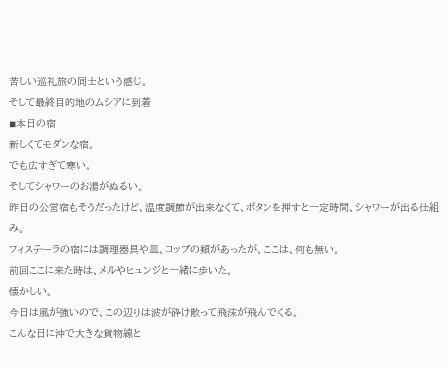苦しい巡礼旅の同士という感じ。
そして最終目的地のムシアに到着
◾本日の宿
新しくてモダンな宿。
でも広すぎて寒い。
そしてシャワーのお湯がぬるい。
昨日の公営宿もそうだったけど、温度調節が出来なくて、ボタンを押すと一定時間、シャワーが出る仕組み。
フィステーラの宿には調理器具や皿、コップの類があったが、ここは、何も無い。
前回ここに来た時は、メルやヒュンジと一緒に歩いた。
懐かしい。
今日は風が強いので、この辺りは波が砕け散って飛沫が飛んでくる。
こんな日に沖で大きな貨物線と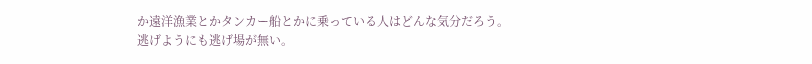か遠洋漁業とかタンカー船とかに乗っている人はどんな気分だろう。
逃げようにも逃げ場が無い。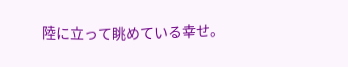陸に立って眺めている幸せ。